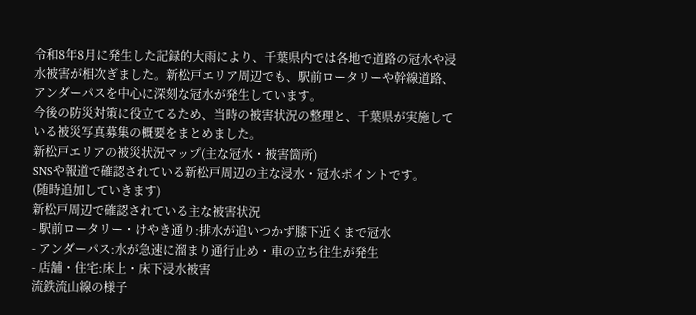令和8年8月に発生した記録的大雨により、千葉県内では各地で道路の冠水や浸水被害が相次ぎました。新松戸エリア周辺でも、駅前ロータリーや幹線道路、アンダーパスを中心に深刻な冠水が発生しています。
今後の防災対策に役立てるため、当時の被害状況の整理と、千葉県が実施している被災写真募集の概要をまとめました。
新松戸エリアの被災状況マップ(主な冠水・被害箇所)
SNSや報道で確認されている新松戸周辺の主な浸水・冠水ポイントです。
(随時追加していきます)
新松戸周辺で確認されている主な被害状況
- 駅前ロータリー・けやき通り:排水が追いつかず膝下近くまで冠水
- アンダーパス:水が急速に溜まり通行止め・車の立ち往生が発生
- 店舗・住宅:床上・床下浸水被害
流鉄流山線の様子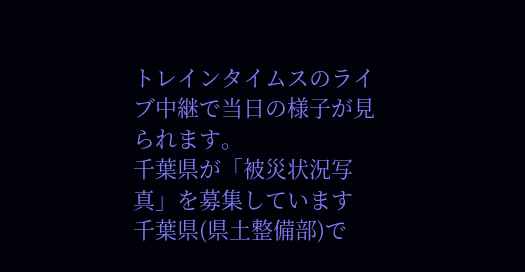トレインタイムスのライブ中継で当日の様子が見られます。
千葉県が「被災状況写真」を募集しています
千葉県(県土整備部)で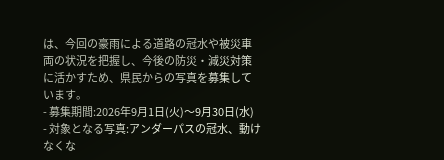は、今回の豪雨による道路の冠水や被災車両の状況を把握し、今後の防災・減災対策に活かすため、県民からの写真を募集しています。
- 募集期間:2026年9月1日(火)〜9月30日(水)
- 対象となる写真:アンダーパスの冠水、動けなくな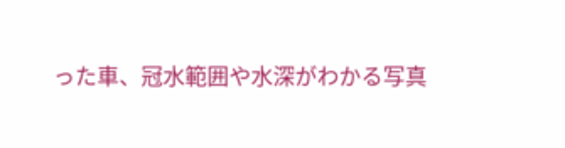った車、冠水範囲や水深がわかる写真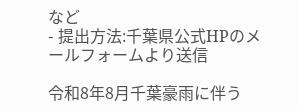など
- 提出方法:千葉県公式HPのメールフォームより送信

令和8年8月千葉豪雨に伴う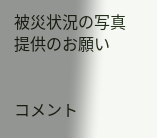被災状況の写真提供のお願い


コメント